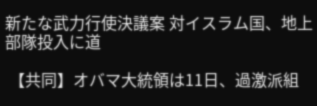新たな武力行使決議案 対イスラム国、地上部隊投入に道

 【共同】オバマ大統領は11日、過激派組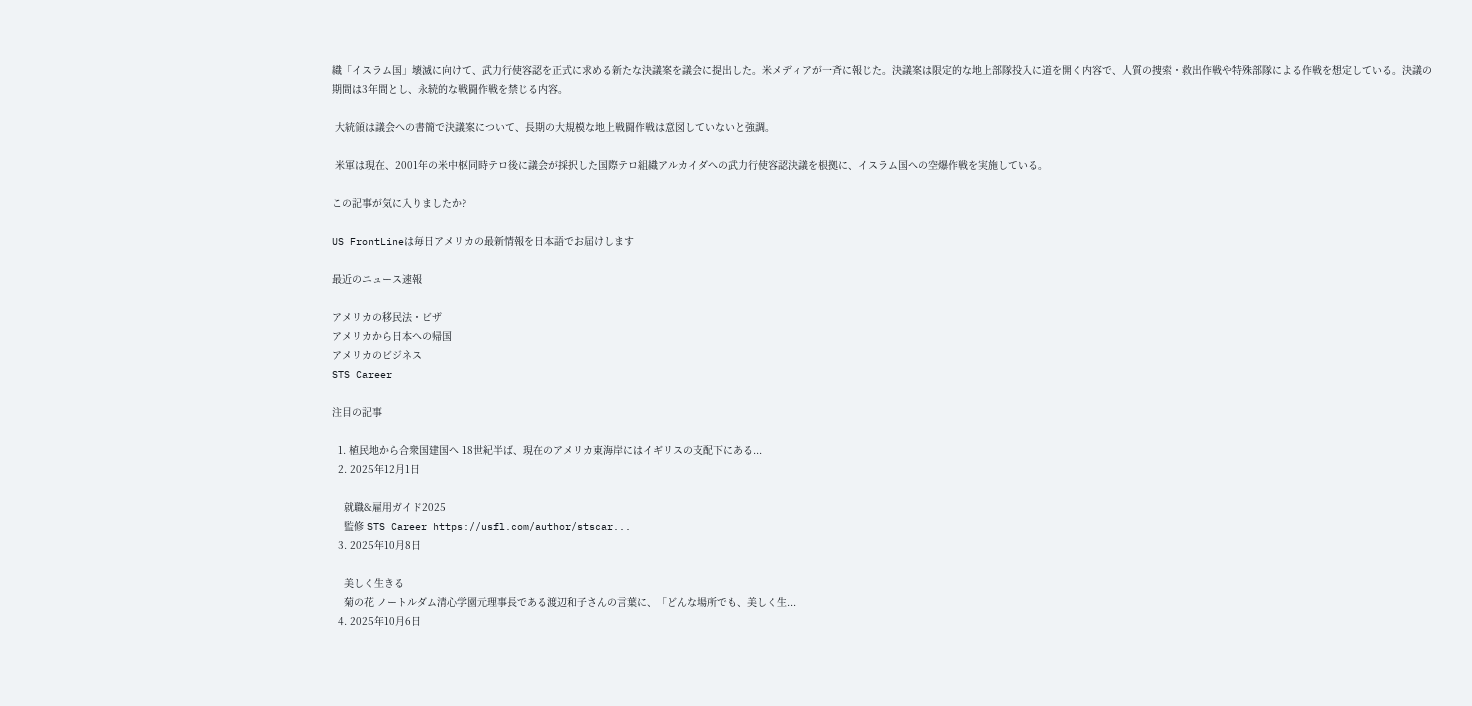織「イスラム国」壊滅に向けて、武力行使容認を正式に求める新たな決議案を議会に提出した。米メディアが一斉に報じた。決議案は限定的な地上部隊投入に道を開く内容で、人質の捜索・救出作戦や特殊部隊による作戦を想定している。決議の期間は3年間とし、永続的な戦闘作戦を禁じる内容。

 大統領は議会への書簡で決議案について、長期の大規模な地上戦闘作戦は意図していないと強調。

 米軍は現在、2001年の米中枢同時テロ後に議会が採択した国際テロ組織アルカイダへの武力行使容認決議を根拠に、イスラム国への空爆作戦を実施している。

この記事が気に入りましたか?

US FrontLineは毎日アメリカの最新情報を日本語でお届けします

最近のニュース速報

アメリカの移民法・ビザ
アメリカから日本への帰国
アメリカのビジネス
STS Career

注目の記事

  1. 植民地から合衆国建国へ 18世紀半ば、現在のアメリカ東海岸にはイギリスの支配下にある...
  2. 2025年12月1日

    就職&雇用ガイド2025
    監修 STS Career https://usfl.com/author/stscar...
  3. 2025年10月8日

    美しく生きる
    菊の花 ノートルダム清心学園元理事長である渡辺和子さんの言葉に、「どんな場所でも、美しく生...
  4. 2025年10月6日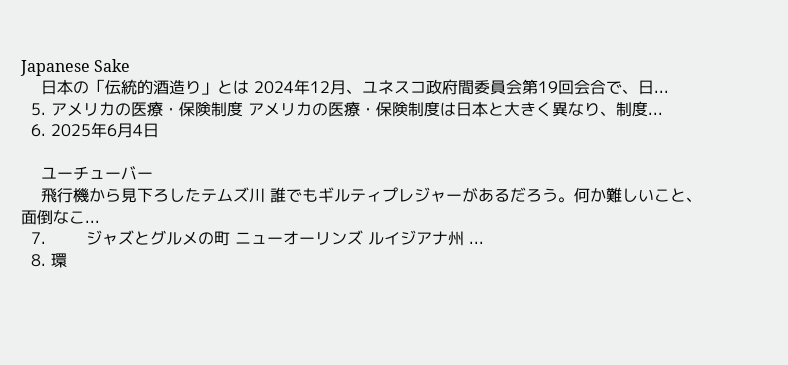Japanese Sake
    日本の「伝統的酒造り」とは 2024年12月、ユネスコ政府間委員会第19回会合で、日...
  5. アメリカの医療・保険制度 アメリカの医療・保険制度は日本と大きく異なり、制度...
  6. 2025年6月4日

    ユーチューバー
    飛行機から見下ろしたテムズ川 誰でもギルティプレジャーがあるだろう。何か難しいこと、面倒なこ...
  7.        ジャズとグルメの町 ニューオーリンズ ルイジアナ州 ...
  8. 環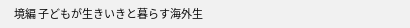境編 子どもが生きいきと暮らす海外生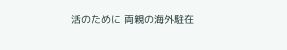活のために 両親の海外駐在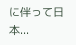に伴って日本...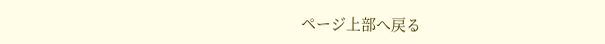ページ上部へ戻る